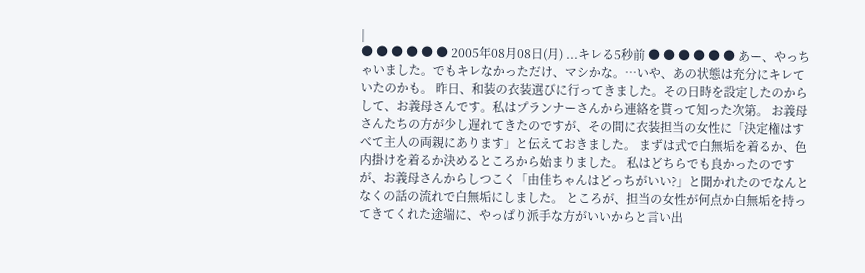|
● ● ● ● ● ● 2005年08月08日(月) ...キレる5秒前 ● ● ● ● ● ● あー、やっちゃいました。でもキレなかっただけ、マシかな。…いや、あの状態は充分にキレていたのかも。 昨日、和装の衣装選びに行ってきました。その日時を設定したのからして、お義母さんです。私はプランナーさんから連絡を貰って知った次第。 お義母さんたちの方が少し遅れてきたのですが、その間に衣装担当の女性に「決定権はすべて主人の両親にあります」と伝えておきました。 まずは式で白無垢を着るか、色内掛けを着るか決めるところから始まりました。 私はどちらでも良かったのですが、お義母さんからしつこく「由佳ちゃんはどっちがいい?」と聞かれたのでなんとなくの話の流れで白無垢にしました。 ところが、担当の女性が何点か白無垢を持ってきてくれた途端に、やっぱり派手な方がいいからと言い出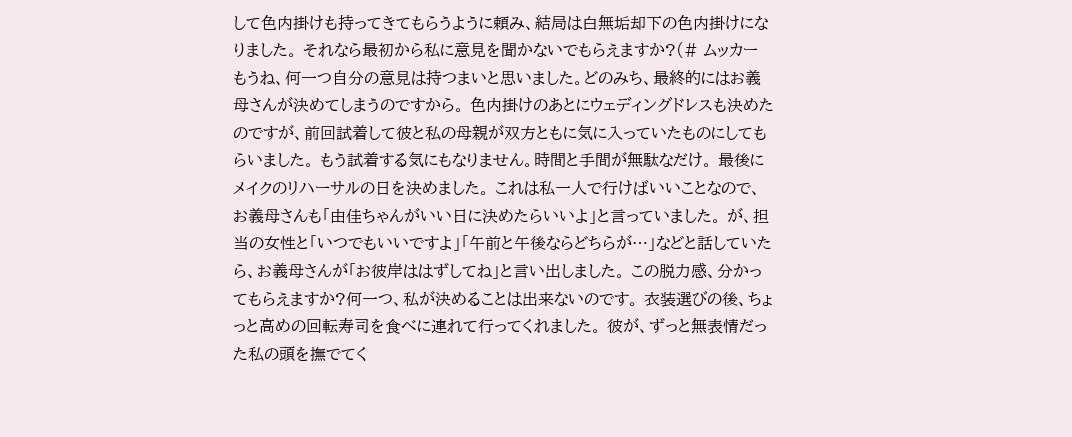して色内掛けも持ってきてもらうように頼み、結局は白無垢却下の色内掛けになりました。 それなら最初から私に意見を聞かないでもらえますか?(# ムッカー もうね、何一つ自分の意見は持つまいと思いました。どのみち、最終的にはお義母さんが決めてしまうのですから。 色内掛けのあとにウェディングドレスも決めたのですが、前回試着して彼と私の母親が双方ともに気に入っていたものにしてもらいました。 もう試着する気にもなりません。時間と手間が無駄なだけ。 最後にメイクのリハーサルの日を決めました。 これは私一人で行けばいいことなので、お義母さんも「由佳ちゃんがいい日に決めたらいいよ」と言っていました。 が、担当の女性と「いつでもいいですよ」「午前と午後ならどちらが…」などと話していたら、お義母さんが「お彼岸ははずしてね」と言い出しました。 この脱力感、分かってもらえますか?何一つ、私が決めることは出来ないのです。 衣装選びの後、ちょっと高めの回転寿司を食べに連れて行ってくれました。 彼が、ずっと無表情だった私の頭を撫でてく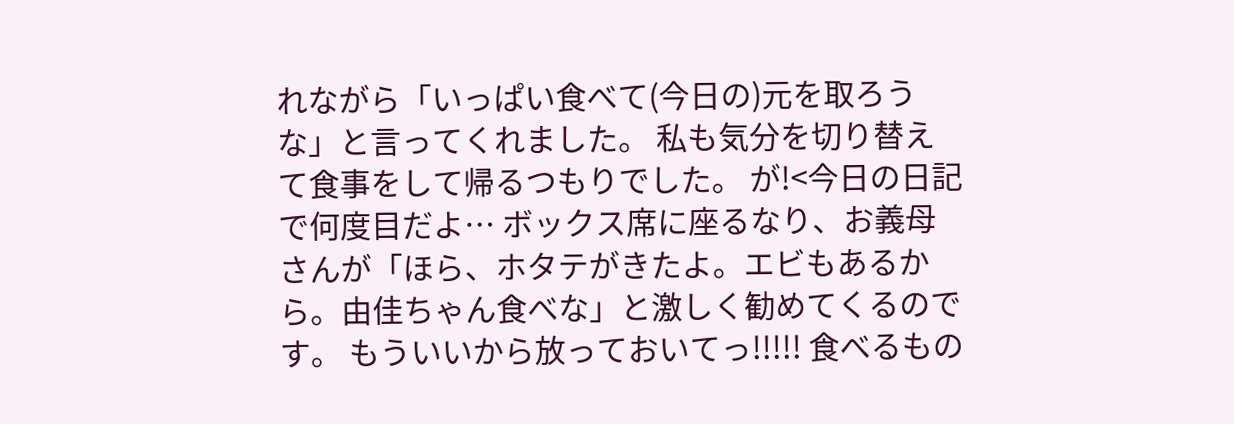れながら「いっぱい食べて(今日の)元を取ろうな」と言ってくれました。 私も気分を切り替えて食事をして帰るつもりでした。 が!<今日の日記で何度目だよ… ボックス席に座るなり、お義母さんが「ほら、ホタテがきたよ。エビもあるから。由佳ちゃん食べな」と激しく勧めてくるのです。 もういいから放っておいてっ!!!!! 食べるもの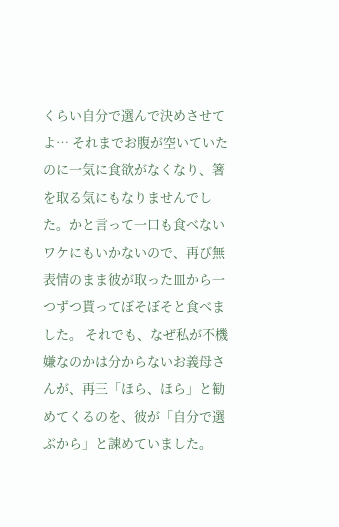くらい自分で選んで決めさせてよ… それまでお腹が空いていたのに一気に食欲がなくなり、箸を取る気にもなりませんでした。かと言って一口も食べないワケにもいかないので、再び無表情のまま彼が取った皿から一つずつ貰ってぼそぼそと食べました。 それでも、なぜ私が不機嫌なのかは分からないお義母さんが、再三「ほら、ほら」と勧めてくるのを、彼が「自分で選ぶから」と諌めていました。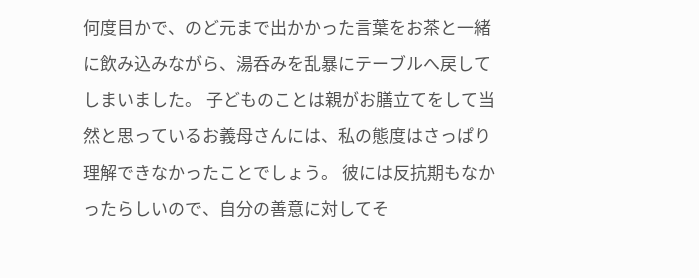何度目かで、のど元まで出かかった言葉をお茶と一緒に飲み込みながら、湯呑みを乱暴にテーブルへ戻してしまいました。 子どものことは親がお膳立てをして当然と思っているお義母さんには、私の態度はさっぱり理解できなかったことでしょう。 彼には反抗期もなかったらしいので、自分の善意に対してそ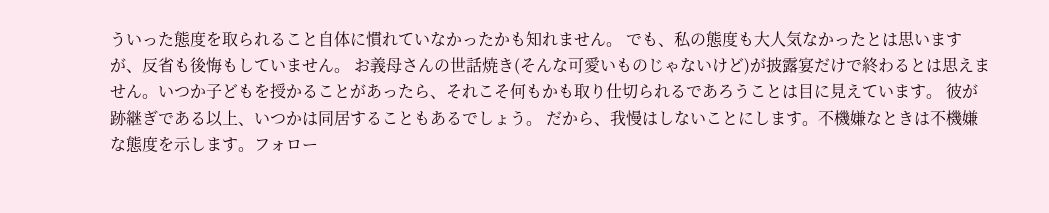ういった態度を取られること自体に慣れていなかったかも知れません。 でも、私の態度も大人気なかったとは思いますが、反省も後悔もしていません。 お義母さんの世話焼き(そんな可愛いものじゃないけど)が披露宴だけで終わるとは思えません。いつか子どもを授かることがあったら、それこそ何もかも取り仕切られるであろうことは目に見えています。 彼が跡継ぎである以上、いつかは同居することもあるでしょう。 だから、我慢はしないことにします。不機嫌なときは不機嫌な態度を示します。フォロー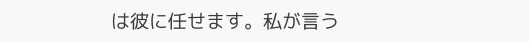は彼に任せます。私が言う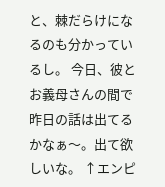と、棘だらけになるのも分かっているし。 今日、彼とお義母さんの間で昨日の話は出てるかなぁ〜。出て欲しいな。 ↑エンピ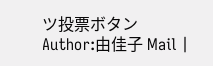ツ投票ボタン
Author:由佳子 Mail |